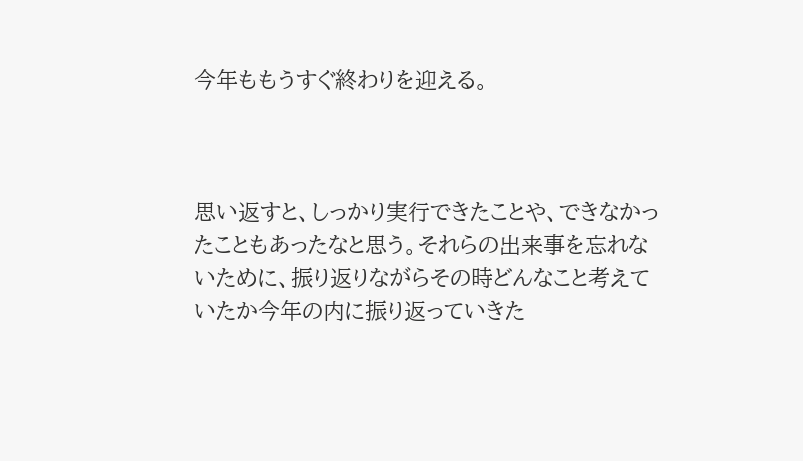今年ももうすぐ終わりを迎える。



思い返すと、しっかり実行できたことや、できなかったこともあったなと思う。それらの出来事を忘れないために、振り返りながらその時どんなこと考えていたか今年の内に振り返っていきた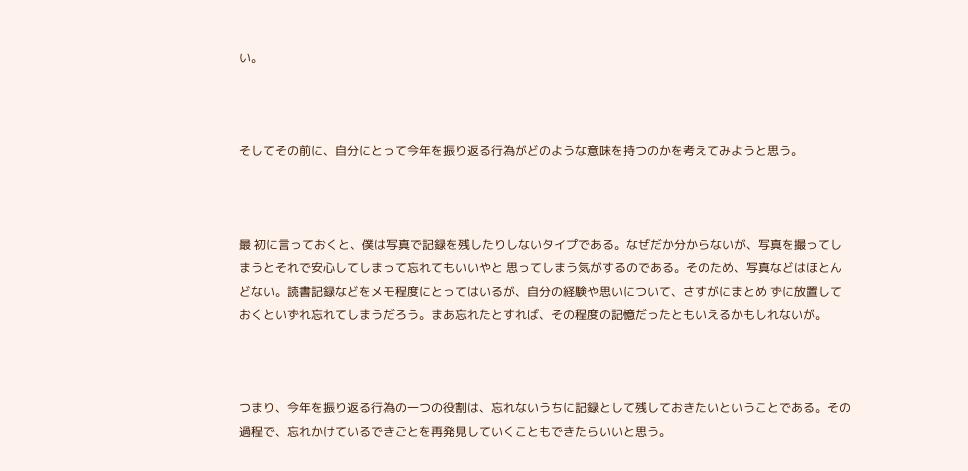い。



そしてその前に、自分にとって今年を振り返る行為がどのような意味を持つのかを考えてみようと思う。



最 初に言っておくと、僕は写真で記録を残したりしないタイプである。なぜだか分からないが、写真を撮ってしまうとそれで安心してしまって忘れてもいいやと 思ってしまう気がするのである。そのため、写真などはほとんどない。読書記録などをメモ程度にとってはいるが、自分の経験や思いについて、さすがにまとめ ずに放置しておくといずれ忘れてしまうだろう。まあ忘れたとすれば、その程度の記憶だったともいえるかもしれないが。



つまり、今年を振り返る行為の一つの役割は、忘れないうちに記録として残しておきたいということである。その過程で、忘れかけているできごとを再発見していくこともできたらいいと思う。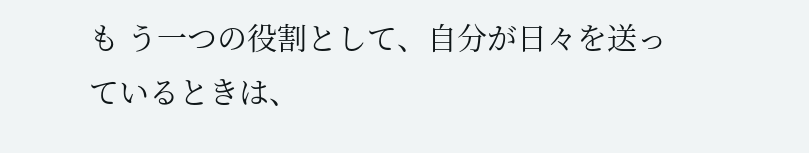も う一つの役割として、自分が日々を送っているときは、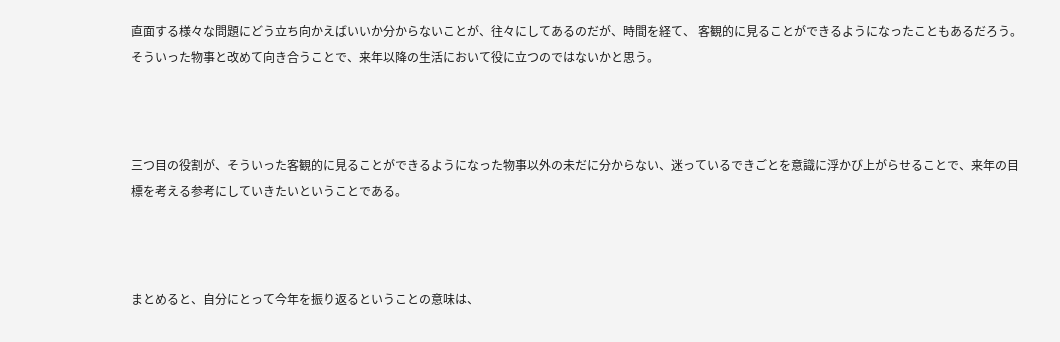直面する様々な問題にどう立ち向かえばいいか分からないことが、往々にしてあるのだが、時間を経て、 客観的に見ることができるようになったこともあるだろう。そういった物事と改めて向き合うことで、来年以降の生活において役に立つのではないかと思う。



三つ目の役割が、そういった客観的に見ることができるようになった物事以外の未だに分からない、迷っているできごとを意識に浮かび上がらせることで、来年の目標を考える参考にしていきたいということである。



まとめると、自分にとって今年を振り返るということの意味は、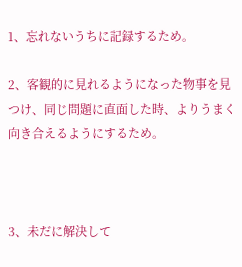1、忘れないうちに記録するため。

2、客観的に見れるようになった物事を見つけ、同じ問題に直面した時、よりうまく  向き合えるようにするため。



3、未だに解決して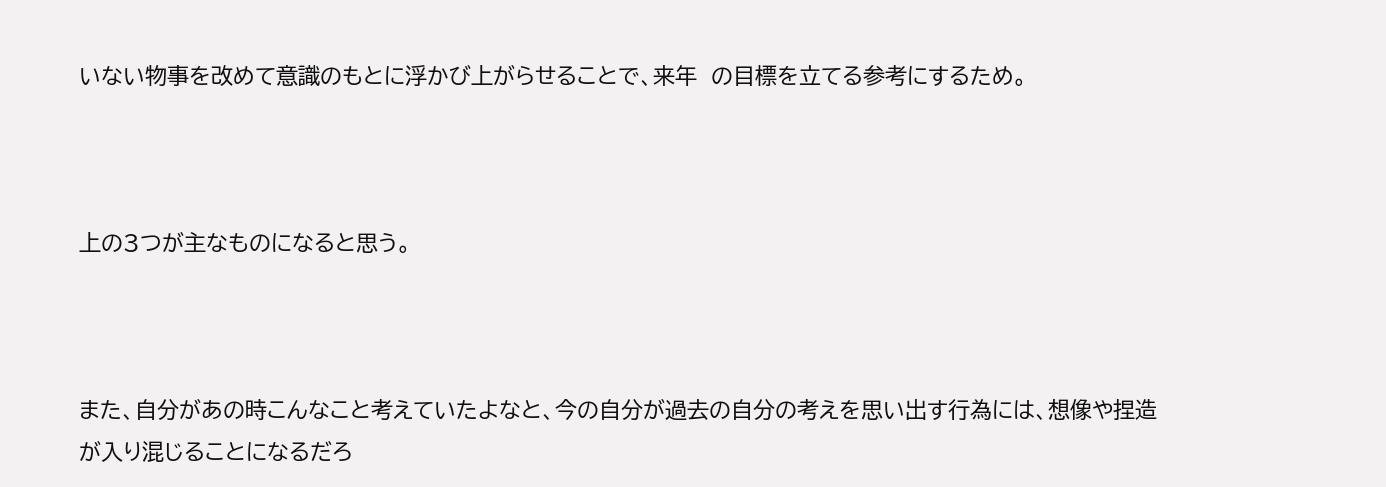いない物事を改めて意識のもとに浮かび上がらせることで、来年  の目標を立てる参考にするため。



上の3つが主なものになると思う。



また、自分があの時こんなこと考えていたよなと、今の自分が過去の自分の考えを思い出す行為には、想像や捏造が入り混じることになるだろ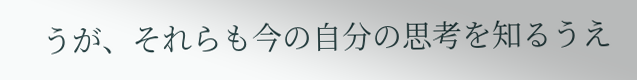うが、それらも今の自分の思考を知るうえ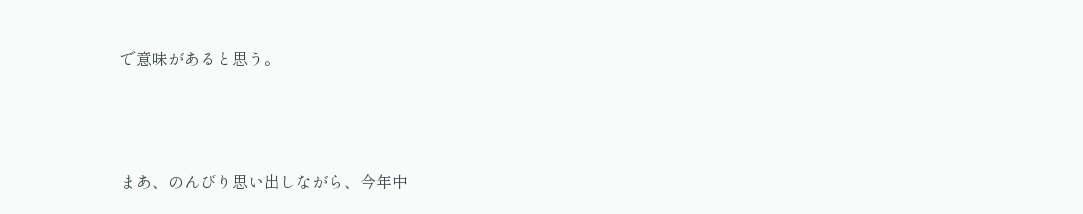で意味があると思う。



まあ、のんびり思い出しながら、今年中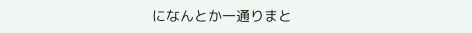になんとか一通りまと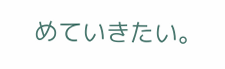めていきたい。